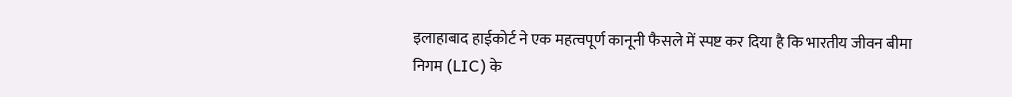इलाहाबाद हाईकोर्ट ने एक महत्वपूर्ण कानूनी फैसले में स्पष्ट कर दिया है कि भारतीय जीवन बीमा निगम (LIC) के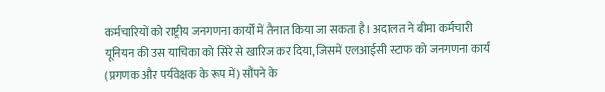कर्मचारियों को राष्ट्रीय जनगणना कार्यों में तैनात किया जा सकता है। अदालत ने बीमा कर्मचारी यूनियन की उस याचिका को सिरे से खारिज कर दिया, जिसमें एलआईसी स्टाफ को जनगणना कार्य (प्रगणक और पर्यवेक्षक के रूप में) सौंपने के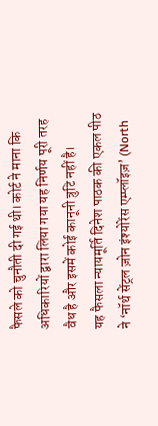फैसले को चुनौती दी गई थी। कोर्ट ने माना कि अधिकारियों द्वारा लिया गया यह निर्णय पूरी तरह वैध है और इसमें कोई कानूनी त्रुटि नहीं है।
यह फैसला न्यायमूर्ति दिनेश पाठक की एकल पीठ ने ‘नॉर्थ सेंट्रल ज़ोन इंश्योरेंस एम्प्लॉइज़’ (North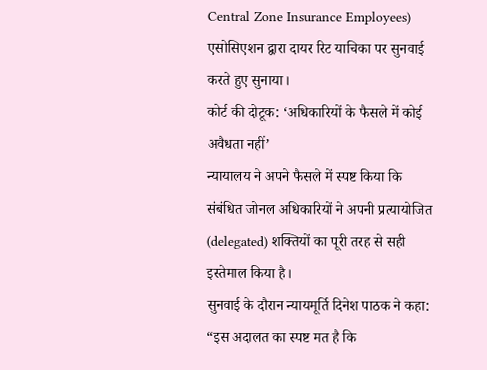Central Zone Insurance Employees) एसोसिएशन द्वारा दायर रिट याचिका पर सुनवाई करते हुए सुनाया।
कोर्ट की दोटूक: ‘अधिकारियों के फैसले में कोई अवैधता नहीं’
न्यायालय ने अपने फैसले में स्पष्ट किया कि संबंधित जोनल अधिकारियों ने अपनी प्रत्यायोजित (delegated) शक्तियों का पूरी तरह से सही इस्तेमाल किया है।
सुनवाई के दौरान न्यायमूर्ति दिनेश पाठक ने कहा:
“इस अदालत का स्पष्ट मत है कि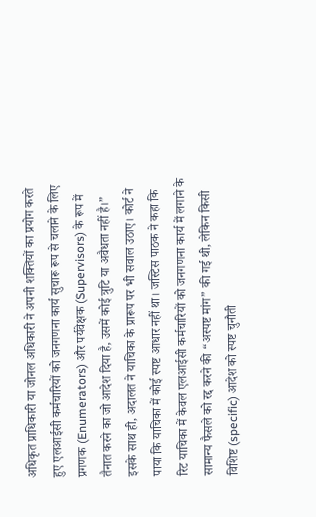अधिकृत प्राधिकारी या जोनल अधिकारी ने अपनी शक्तियों का प्रयोग करते हुए एलआईसी कर्मचारियों को जनगणना कार्य सुचारू रूप से चलाने के लिए प्रगणक (Enumerators) और पर्यवेक्षक (Supervisors) के रूप में तैनात करने का जो आदेश दिया है, उसमें कोई त्रुटि या अवैधता नहीं है।”
इसके साथ ही, अदालत ने याचिका के प्रारूप पर भी सवाल उठाए। कोर्ट ने पाया कि याचिका में कोई स्पष्ट आधार नहीं था। जस्टिस पाठक ने कहा कि रिट याचिका में केवल एलआईसी कर्मचारियों को जनगणना कार्य में लगाने के सामान्य फैसले को रद्द करने की “अस्पष्ट मांग” की गई थी, लेकिन किसी विशिष्ट (specific) आदेश को स्पष्ट चुनौती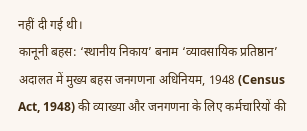नहीं दी गई थी।
कानूनी बहस: ‘स्थानीय निकाय’ बनाम ‘व्यावसायिक प्रतिष्ठान’
अदालत में मुख्य बहस जनगणना अधिनियम, 1948 (Census Act, 1948) की व्याख्या और जनगणना के लिए कर्मचारियों की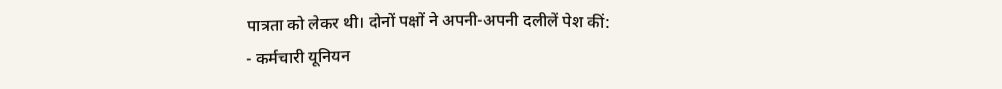पात्रता को लेकर थी। दोनों पक्षों ने अपनी-अपनी दलीलें पेश कीं:
- कर्मचारी यूनियन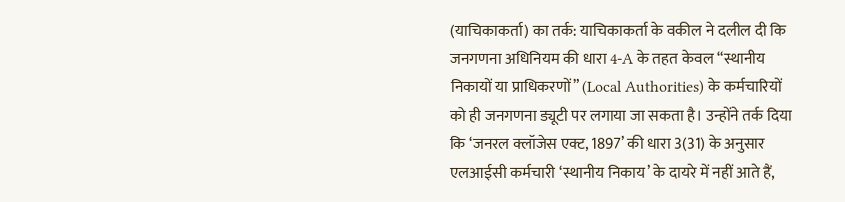(याचिकाकर्ता) का तर्क: याचिकाकर्ता के वकील ने दलील दी कि जनगणना अधिनियम की धारा 4-A के तहत केवल “स्थानीय निकायों या प्राधिकरणों” (Local Authorities) के कर्मचारियों को ही जनगणना ड्यूटी पर लगाया जा सकता है। उन्होंने तर्क दिया कि ‘जनरल क्लॉजेस एक्ट, 1897’ की धारा 3(31) के अनुसार एलआईसी कर्मचारी ‘स्थानीय निकाय’ के दायरे में नहीं आते हैं,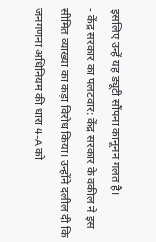इसलिए उन्हें यह ड्यूटी सौंपना कानूनन गलत है।
- केंद्र सरकार का पलटवार: केंद्र सरकार के वकील ने इस सीमित व्याख्या का कड़ा विरोध किया। उन्होंने दलील दी कि जनगणना अधिनियम की धारा 4-A को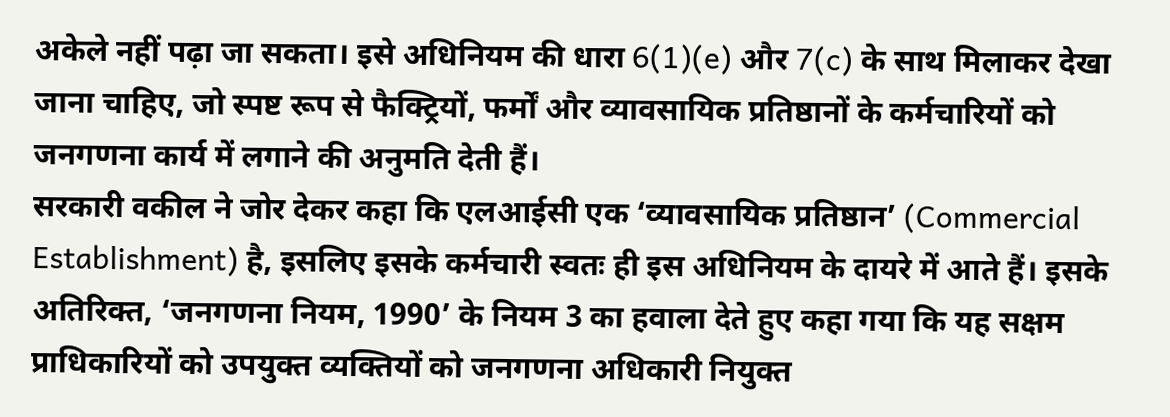अकेले नहीं पढ़ा जा सकता। इसे अधिनियम की धारा 6(1)(e) और 7(c) के साथ मिलाकर देखा जाना चाहिए, जो स्पष्ट रूप से फैक्ट्रियों, फर्मों और व्यावसायिक प्रतिष्ठानों के कर्मचारियों को जनगणना कार्य में लगाने की अनुमति देती हैं।
सरकारी वकील ने जोर देकर कहा कि एलआईसी एक ‘व्यावसायिक प्रतिष्ठान’ (Commercial Establishment) है, इसलिए इसके कर्मचारी स्वतः ही इस अधिनियम के दायरे में आते हैं। इसके अतिरिक्त, ‘जनगणना नियम, 1990’ के नियम 3 का हवाला देते हुए कहा गया कि यह सक्षम प्राधिकारियों को उपयुक्त व्यक्तियों को जनगणना अधिकारी नियुक्त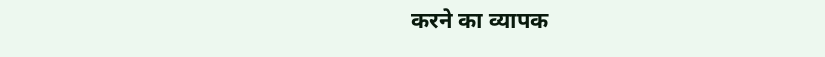करने का व्यापक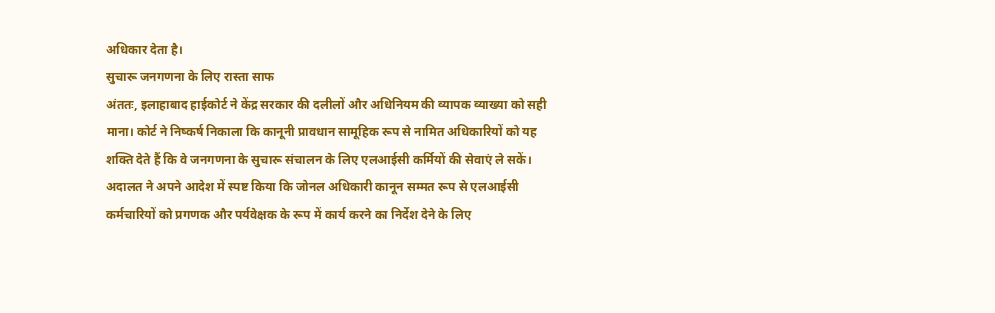अधिकार देता है।
सुचारू जनगणना के लिए रास्ता साफ
अंततः, इलाहाबाद हाईकोर्ट ने केंद्र सरकार की दलीलों और अधिनियम की व्यापक व्याख्या को सही माना। कोर्ट ने निष्कर्ष निकाला कि कानूनी प्रावधान सामूहिक रूप से नामित अधिकारियों को यह शक्ति देते हैं कि वे जनगणना के सुचारू संचालन के लिए एलआईसी कर्मियों की सेवाएं ले सकें।
अदालत ने अपने आदेश में स्पष्ट किया कि जोनल अधिकारी कानून सम्मत रूप से एलआईसी कर्मचारियों को प्रगणक और पर्यवेक्षक के रूप में कार्य करने का निर्देश देने के लिए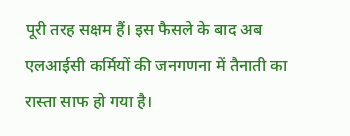पूरी तरह सक्षम हैं। इस फैसले के बाद अब एलआईसी कर्मियों की जनगणना में तैनाती का रास्ता साफ हो गया है।